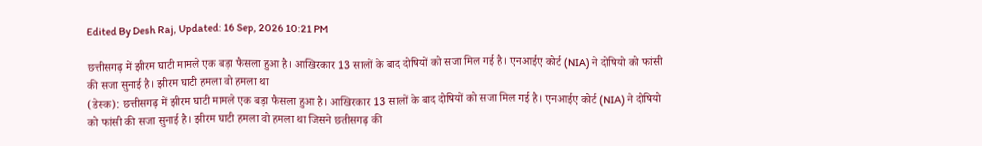Edited By Desh Raj, Updated: 16 Sep, 2026 10:21 PM

छत्तीसगढ़ में झीरम घाटी मामले एक बड़ा फैसला हुआ है। आखिरकार 13 सालों के बाद दोषियों को सजा मिल गई है। एनआईए कोर्ट (NIA) ने दोषियो को फांसी की सजा सुनाई है। झीरम घाटी हमला वो हमला था
(डेस्क): छत्तीसगढ़ में झीरम घाटी मामले एक बड़ा फैसला हुआ है। आखिरकार 13 सालों के बाद दोषियों को सजा मिल गई है। एनआईए कोर्ट (NIA) ने दोषियो को फांसी की सजा सुनाई है। झीरम घाटी हमला वो हमला था जिसने छतीसगढ़ की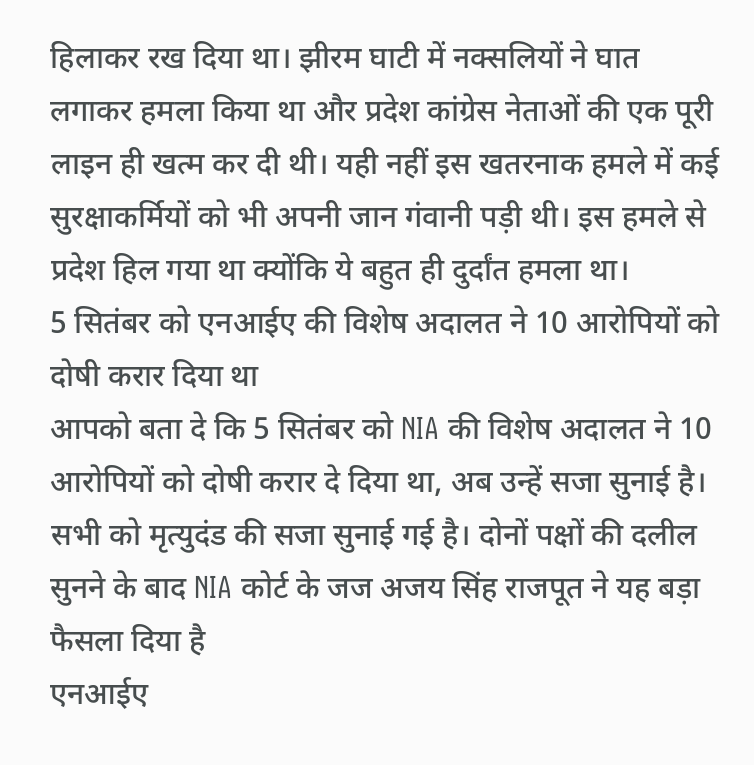हिलाकर रख दिया था। झीरम घाटी में नक्सलियों ने घात लगाकर हमला किया था और प्रदेश कांग्रेस नेताओं की एक पूरी लाइन ही खत्म कर दी थी। यही नहीं इस खतरनाक हमले में कई सुरक्षाकर्मियों को भी अपनी जान गंवानी पड़ी थी। इस हमले से प्रदेश हिल गया था क्योंकि ये बहुत ही दुर्दांत हमला था।
5 सितंबर को एनआईए की विशेष अदालत ने 10 आरोपियों को दोषी करार दिया था
आपको बता दे कि 5 सितंबर को NIA की विशेष अदालत ने 10 आरोपियों को दोषी करार दे दिया था, अब उन्हें सजा सुनाई है। सभी को मृत्युदंड की सजा सुनाई गई है। दोनों पक्षों की दलील सुनने के बाद NIA कोर्ट के जज अजय सिंह राजपूत ने यह बड़ा फैसला दिया है
एनआईए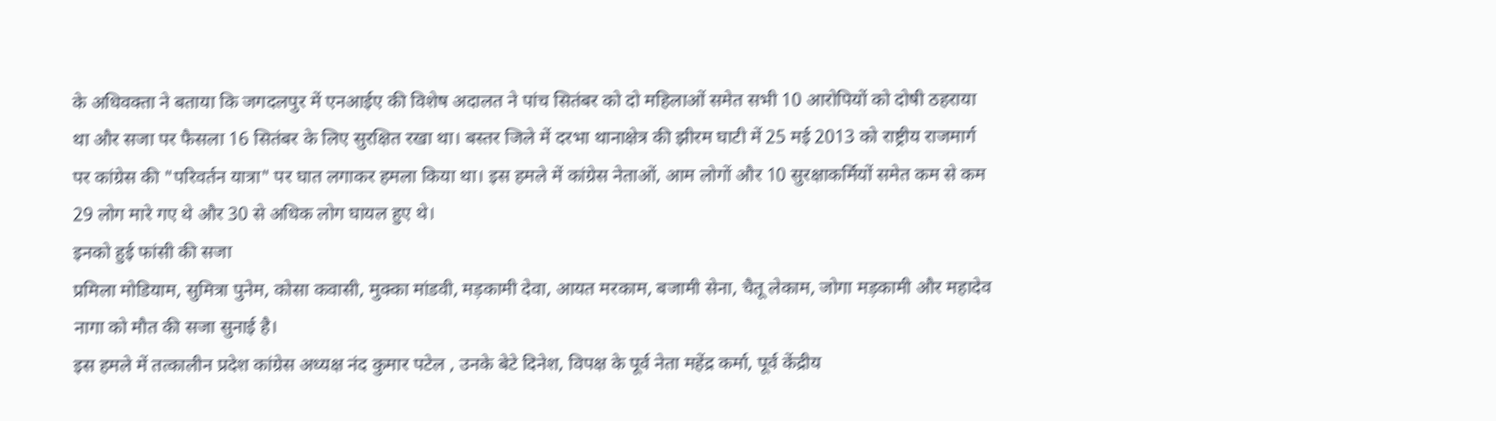के अधिवक्ता ने बताया कि जगदलपुर में एनआईए की विशेष अदालत ने पांच सितंबर को दो महिलाओं समेत सभी 10 आरोपियों को दोषी ठहराया था और सजा पर फैसला 16 सितंबर के लिए सुरक्षित रखा था। बस्तर जिले में दरभा थानाक्षेत्र की झीरम घाटी में 25 मई 2013 को राष्ट्रीय राजमार्ग पर कांग्रेस की "परिवर्तन यात्रा" पर घात लगाकर हमला किया था। इस हमले में कांग्रेस नेताओं, आम लोगों और 10 सुरक्षाकर्मियों समेत कम से कम 29 लोग मारे गए थे और 30 से अधिक लोग घायल हुए थे।
इनको हुई फांसी की सजा
प्रमिला मोडियाम, सुमित्रा पुनेम, कोसा कवासी, मुक्का मांडवी, मड़कामी देवा, आयत मरकाम, बजामी सेना, चैतू लेकाम, जोगा मड़कामी और महादेव नागा को मौत की सजा सुनाई है।
इस हमले में तत्कालीन प्रदेश कांग्रेस अध्यक्ष नंद कुमार पटेल , उनके बेटे दिनेश, विपक्ष के पूर्व नेता महेंद्र कर्मा, पूर्व केंद्रीय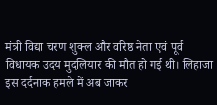मंत्री विद्या चरण शुक्ल और वरिष्ठ नेता एवं पूर्व विधायक उदय मुदलियार की मौत हो गई थी। लिहाजा इस दर्दनाक हमले में अब जाकर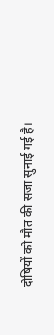दोषियों को मौत की सजा सुनाई गई है।